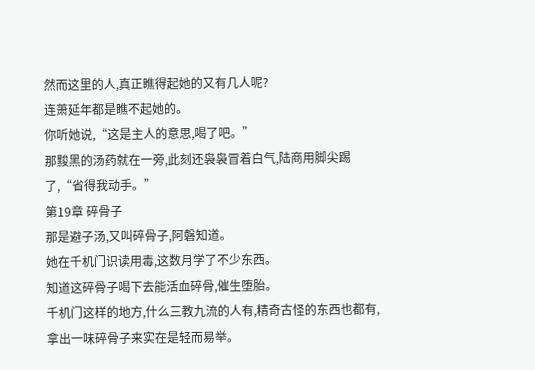然而这里的人,真正瞧得起她的又有几人呢?
连萧延年都是瞧不起她的。
你听她说,“这是主人的意思,喝了吧。”
那黢黑的汤药就在一旁,此刻还袅袅冒着白气,陆商用脚尖踢了,“省得我动手。”
第19章 碎骨子
那是避子汤,又叫碎骨子,阿磐知道。
她在千机门识读用毒,这数月学了不少东西。
知道这碎骨子喝下去能活血碎骨,催生堕胎。
千机门这样的地方,什么三教九流的人有,精奇古怪的东西也都有,拿出一味碎骨子来实在是轻而易举。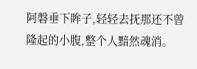阿磐垂下眸子,轻轻去抚那还不曾隆起的小腹,整个人黯然魂消。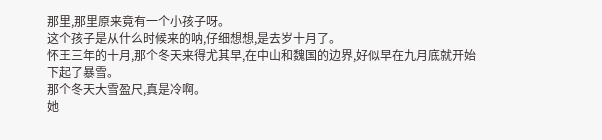那里,那里原来竟有一个小孩子呀。
这个孩子是从什么时候来的呐,仔细想想,是去岁十月了。
怀王三年的十月,那个冬天来得尤其早,在中山和魏国的边界,好似早在九月底就开始下起了暴雪。
那个冬天大雪盈尺,真是冷啊。
她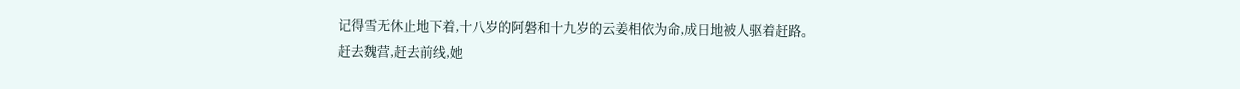记得雪无休止地下着,十八岁的阿磐和十九岁的云姜相依为命,成日地被人驱着赶路。
赶去魏营,赶去前线,她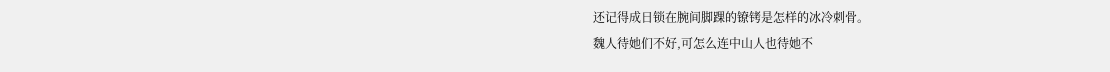还记得成日锁在腕间脚踝的镣铐是怎样的冰冷刺骨。
魏人待她们不好,可怎么连中山人也待她不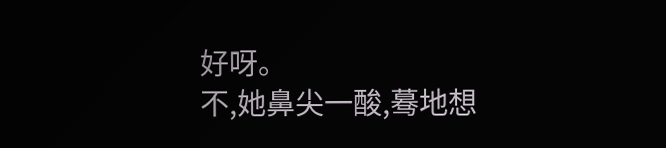好呀。
不,她鼻尖一酸,蓦地想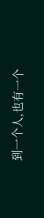到一个人,也有一个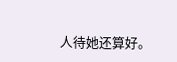人待她还算好。